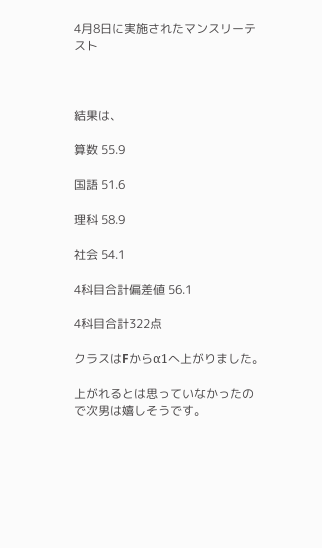4月8日に実施されたマンスリーテスト



結果は、

算数 55.9

国語 51.6

理科 58.9

社会 54.1

4科目合計偏差値 56.1

4科目合計322点

クラスはFからα1へ上がりました。

上がれるとは思っていなかったので次男は嬉しそうです。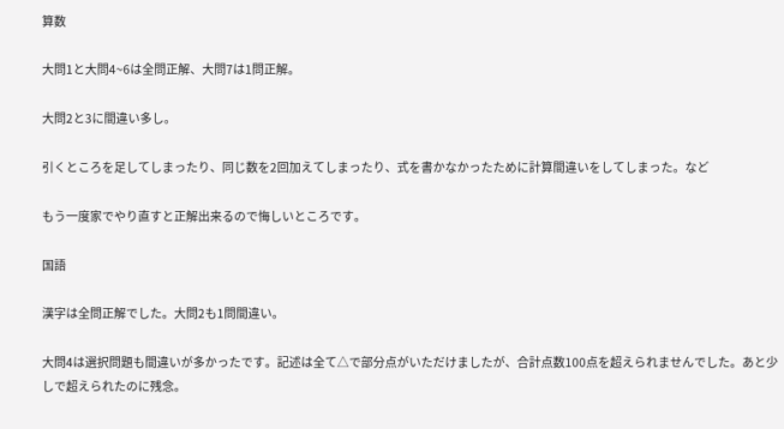算数

大問1と大問4~6は全問正解、大問7は1問正解。

大問2と3に間違い多し。

引くところを足してしまったり、同じ数を2回加えてしまったり、式を書かなかったために計算間違いをしてしまった。など

もう一度家でやり直すと正解出来るので悔しいところです。

国語

漢字は全問正解でした。大問2も1問間違い。

大問4は選択問題も間違いが多かったです。記述は全て△で部分点がいただけましたが、合計点数100点を超えられませんでした。あと少しで超えられたのに残念。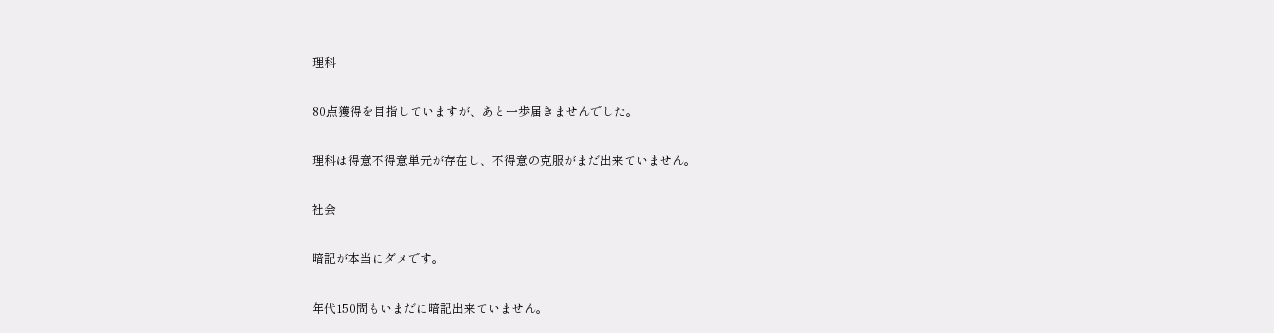理科

80点獲得を目指していますが、あと一歩届きませんでした。

理科は得意不得意単元が存在し、不得意の克服がまだ出来ていません。

社会

暗記が本当にダメです。

年代150問もいまだに暗記出来ていません。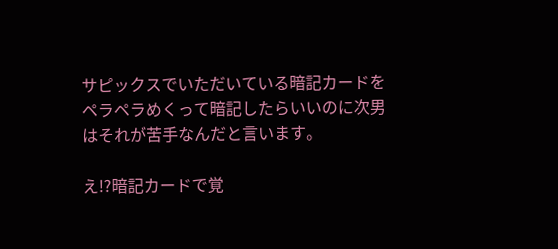サピックスでいただいている暗記カードをペラペラめくって暗記したらいいのに次男はそれが苦手なんだと言います。

え!?暗記カードで覚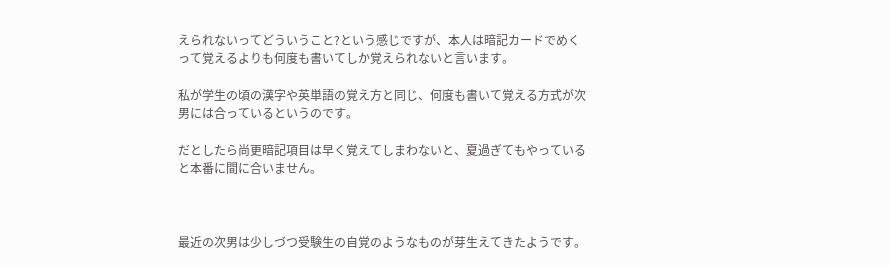えられないってどういうこと?という感じですが、本人は暗記カードでめくって覚えるよりも何度も書いてしか覚えられないと言います。

私が学生の頃の漢字や英単語の覚え方と同じ、何度も書いて覚える方式が次男には合っているというのです。

だとしたら尚更暗記項目は早く覚えてしまわないと、夏過ぎてもやっていると本番に間に合いません。



最近の次男は少しづつ受験生の自覚のようなものが芽生えてきたようです。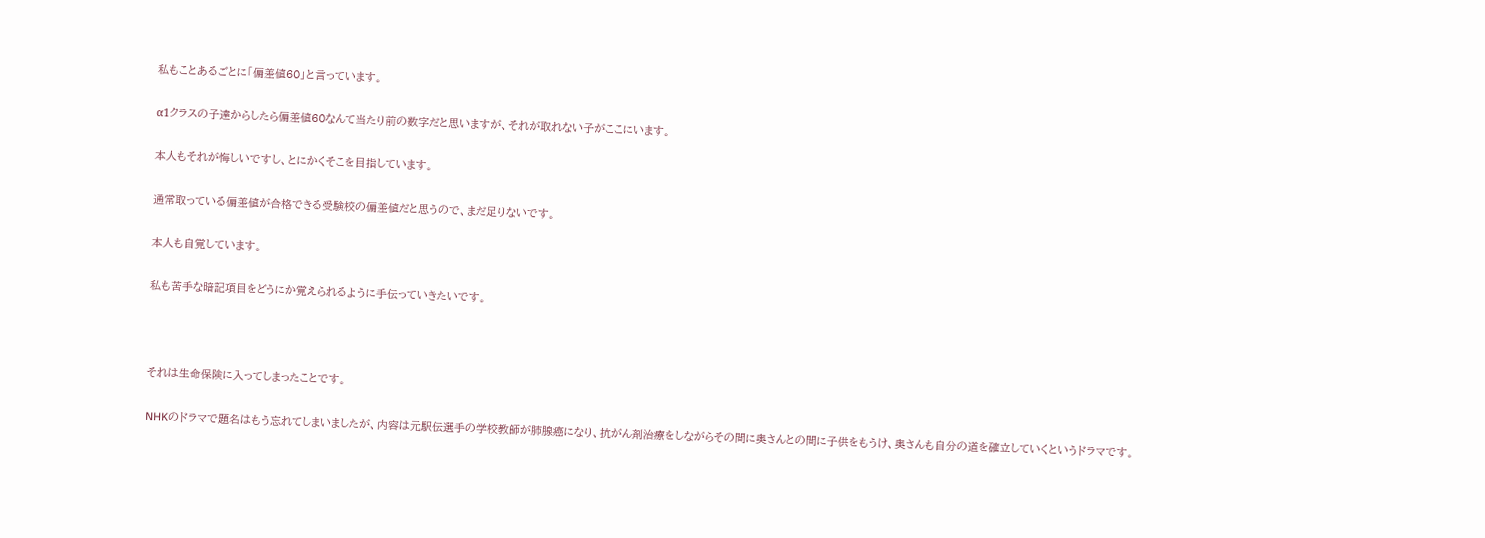私もことあるごとに「偏差値60」と言っています。

α1クラスの子達からしたら偏差値60なんて当たり前の数字だと思いますが、それが取れない子がここにいます。

本人もそれが悔しいですし、とにかくそこを目指しています。

通常取っている偏差値が合格できる受験校の偏差値だと思うので、まだ足りないです。

本人も自覚しています。

私も苦手な暗記項目をどうにか覚えられるように手伝っていきたいです。



それは生命保険に入ってしまったことです。

NHKのドラマで題名はもう忘れてしまいましたが、内容は元駅伝選手の学校教師が肺腺癌になり、抗がん剤治療をしながらその間に奥さんとの間に子供をもうけ、奥さんも自分の道を確立していくというドラマです。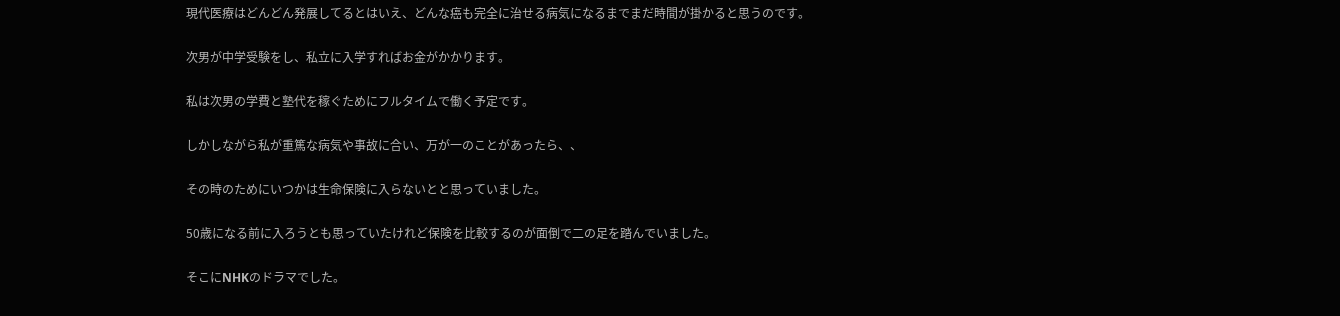現代医療はどんどん発展してるとはいえ、どんな癌も完全に治せる病気になるまでまだ時間が掛かると思うのです。

次男が中学受験をし、私立に入学すればお金がかかります。

私は次男の学費と塾代を稼ぐためにフルタイムで働く予定です。

しかしながら私が重篤な病気や事故に合い、万が一のことがあったら、、

その時のためにいつかは生命保険に入らないとと思っていました。

50歳になる前に入ろうとも思っていたけれど保険を比較するのが面倒で二の足を踏んでいました。

そこにNHKのドラマでした。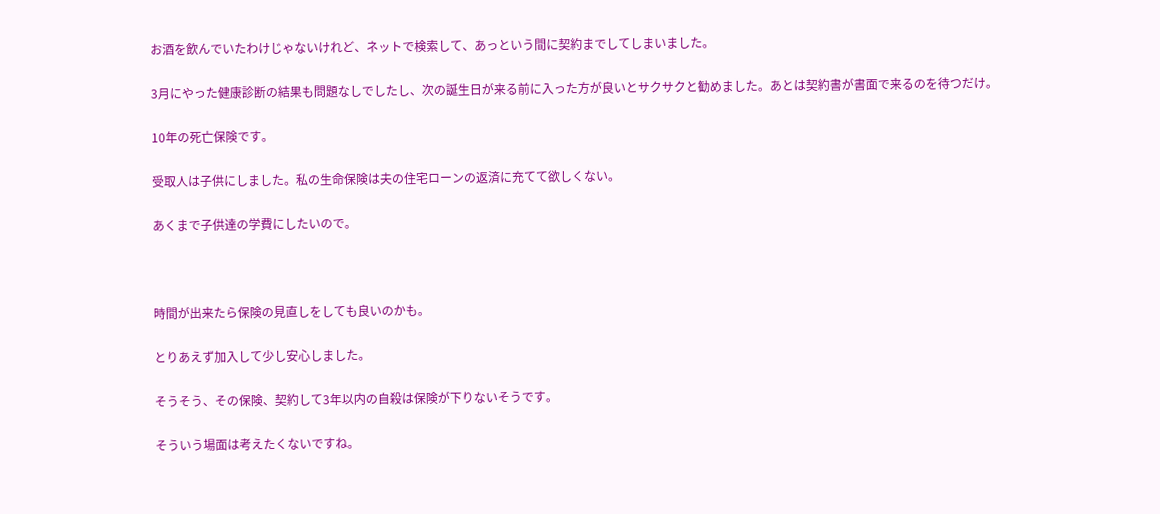お酒を飲んでいたわけじゃないけれど、ネットで検索して、あっという間に契約までしてしまいました。

3月にやった健康診断の結果も問題なしでしたし、次の誕生日が来る前に入った方が良いとサクサクと勧めました。あとは契約書が書面で来るのを待つだけ。

10年の死亡保険です。

受取人は子供にしました。私の生命保険は夫の住宅ローンの返済に充てて欲しくない。

あくまで子供達の学費にしたいので。



時間が出来たら保険の見直しをしても良いのかも。

とりあえず加入して少し安心しました。

そうそう、その保険、契約して3年以内の自殺は保険が下りないそうです。

そういう場面は考えたくないですね。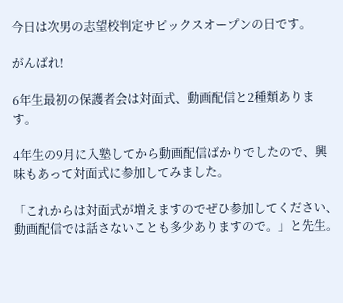今日は次男の志望校判定サピックスオープンの日です。

がんばれ!

6年生最初の保護者会は対面式、動画配信と2種類あります。

4年生の9月に入塾してから動画配信ばかりでしたので、興味もあって対面式に参加してみました。

「これからは対面式が増えますのでぜひ参加してください、動画配信では話さないことも多少ありますので。」と先生。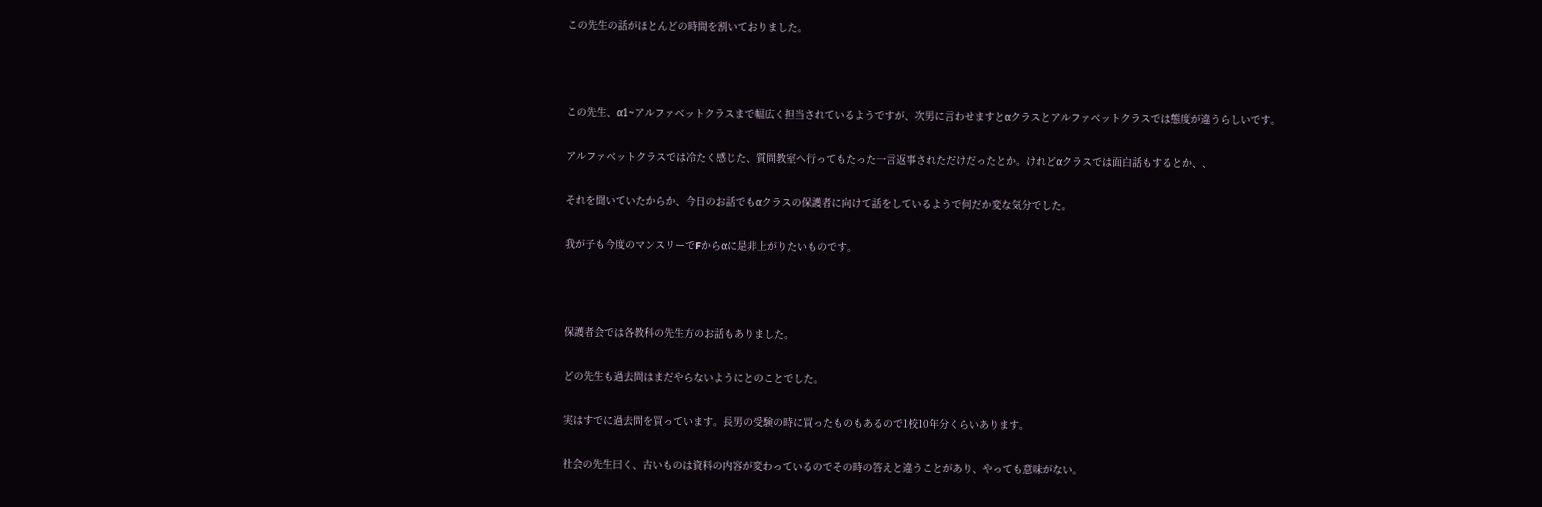この先生の話がほとんどの時間を割いておりました。



この先生、α1~アルファベットクラスまで幅広く担当されているようですが、次男に言わせますとαクラスとアルファベットクラスでは態度が違うらしいです。

アルファベットクラスでは冷たく感じた、質問教室へ行ってもたった一言返事されただけだったとか。けれどαクラスでは面白話もするとか、、

それを聞いていたからか、今日のお話でもαクラスの保護者に向けて話をしているようで何だか変な気分でした。

我が子も今度のマンスリーでFからαに是非上がりたいものです。



保護者会では各教科の先生方のお話もありました。

どの先生も過去問はまだやらないようにとのことでした。

実はすでに過去問を買っています。長男の受験の時に買ったものもあるので1校10年分くらいあります。

社会の先生曰く、古いものは資料の内容が変わっているのでその時の答えと違うことがあり、やっても意味がない。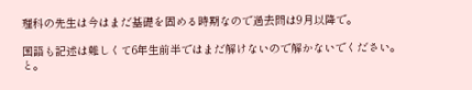理科の先生は今はまだ基礎を固める時期なので過去問は9月以降で。

国語も記述は難しくて6年生前半ではまだ解けないので解かないでください。と。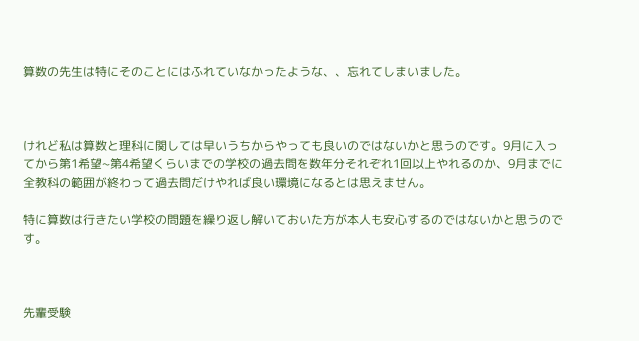算数の先生は特にそのことにはふれていなかったような、、忘れてしまいました。



けれど私は算数と理科に関しては早いうちからやっても良いのではないかと思うのです。9月に入ってから第1希望~第4希望くらいまでの学校の過去問を数年分それぞれ1回以上やれるのか、9月までに全教科の範囲が終わって過去問だけやれば良い環境になるとは思えません。

特に算数は行きたい学校の問題を繰り返し解いておいた方が本人も安心するのではないかと思うのです。



先輩受験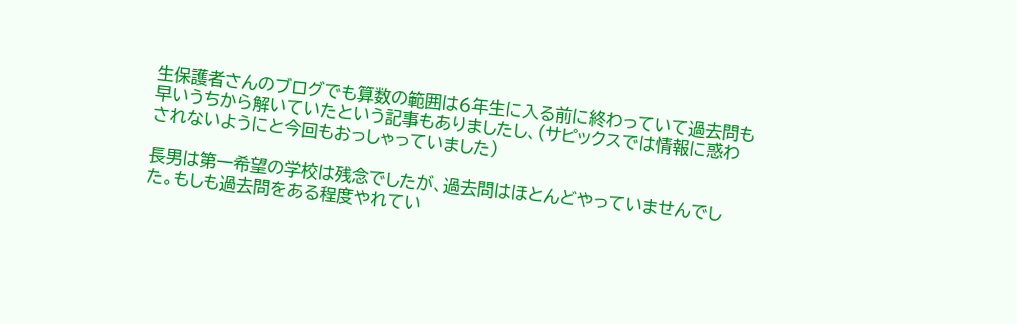生保護者さんのブログでも算数の範囲は6年生に入る前に終わっていて過去問も早いうちから解いていたという記事もありましたし、(サピックスでは情報に惑わされないようにと今回もおっしゃっていました)

長男は第一希望の学校は残念でしたが、過去問はほとんどやっていませんでした。もしも過去問をある程度やれてい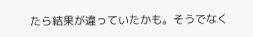たら結果が違っていたかも。そうでなく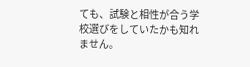ても、試験と相性が合う学校選びをしていたかも知れません。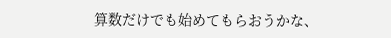算数だけでも始めてもらおうかな、